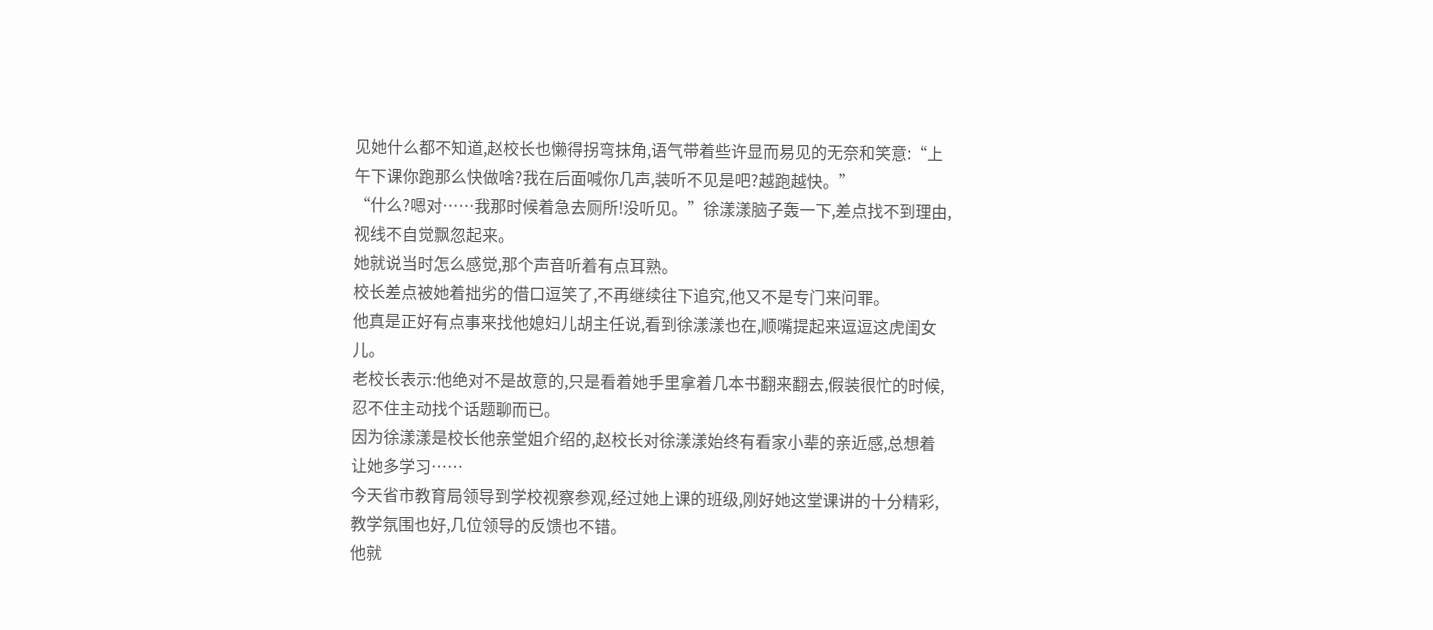见她什么都不知道,赵校长也懒得拐弯抹角,语气带着些许显而易见的无奈和笑意:“上午下课你跑那么快做啥?我在后面喊你几声,装听不见是吧?越跑越快。”
“什么?嗯对……我那时候着急去厕所!没听见。”徐漾漾脑子轰一下,差点找不到理由,视线不自觉飘忽起来。
她就说当时怎么感觉,那个声音听着有点耳熟。
校长差点被她着拙劣的借口逗笑了,不再继续往下追究,他又不是专门来问罪。
他真是正好有点事来找他媳妇儿胡主任说,看到徐漾漾也在,顺嘴提起来逗逗这虎闺女儿。
老校长表示:他绝对不是故意的,只是看着她手里拿着几本书翻来翻去,假装很忙的时候,忍不住主动找个话题聊而已。
因为徐漾漾是校长他亲堂姐介绍的,赵校长对徐漾漾始终有看家小辈的亲近感,总想着让她多学习……
今天省市教育局领导到学校视察参观,经过她上课的班级,刚好她这堂课讲的十分精彩,教学氛围也好,几位领导的反馈也不错。
他就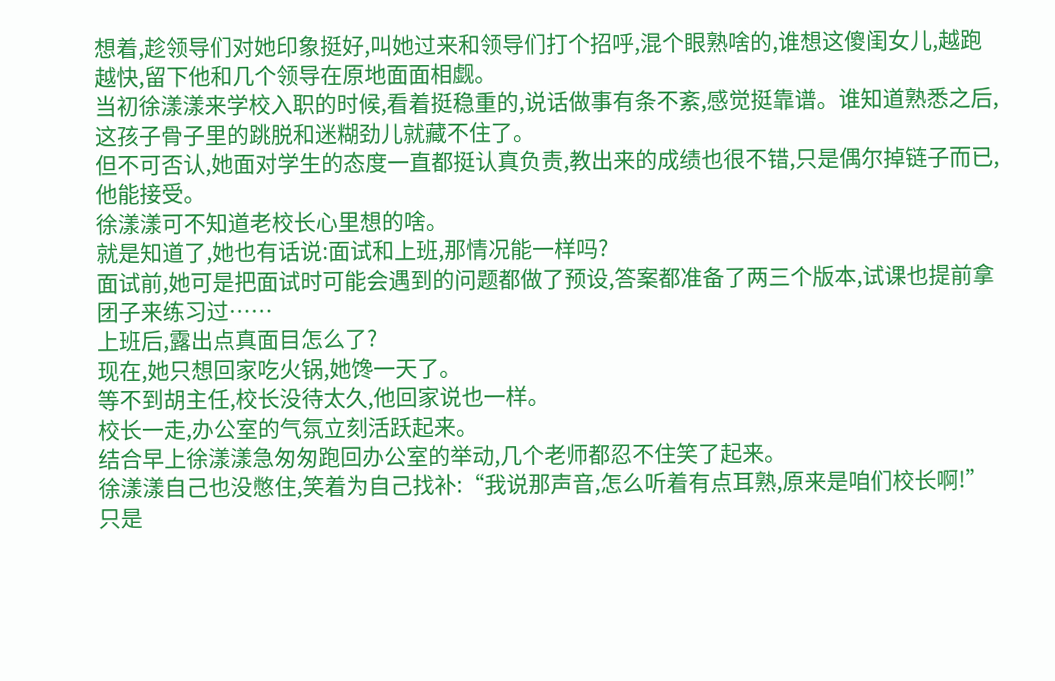想着,趁领导们对她印象挺好,叫她过来和领导们打个招呼,混个眼熟啥的,谁想这傻闺女儿,越跑越快,留下他和几个领导在原地面面相觑。
当初徐漾漾来学校入职的时候,看着挺稳重的,说话做事有条不紊,感觉挺靠谱。谁知道熟悉之后,这孩子骨子里的跳脱和迷糊劲儿就藏不住了。
但不可否认,她面对学生的态度一直都挺认真负责,教出来的成绩也很不错,只是偶尔掉链子而已,他能接受。
徐漾漾可不知道老校长心里想的啥。
就是知道了,她也有话说:面试和上班,那情况能一样吗?
面试前,她可是把面试时可能会遇到的问题都做了预设,答案都准备了两三个版本,试课也提前拿团子来练习过……
上班后,露出点真面目怎么了?
现在,她只想回家吃火锅,她馋一天了。
等不到胡主任,校长没待太久,他回家说也一样。
校长一走,办公室的气氛立刻活跃起来。
结合早上徐漾漾急匆匆跑回办公室的举动,几个老师都忍不住笑了起来。
徐漾漾自己也没憋住,笑着为自己找补:“我说那声音,怎么听着有点耳熟,原来是咱们校长啊!”
只是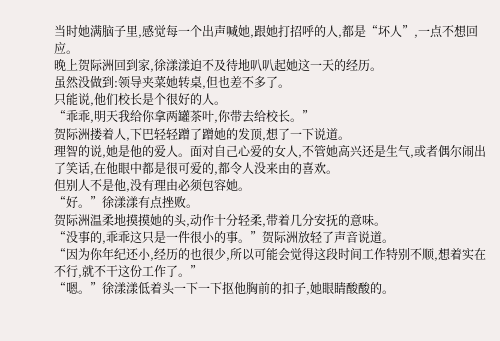当时她满脑子里,感觉每一个出声喊她,跟她打招呼的人,都是“坏人”,一点不想回应。
晚上贺际洲回到家,徐漾漾迫不及待地叭叭起她这一天的经历。
虽然没做到:领导夹菜她转桌,但也差不多了。
只能说,他们校长是个很好的人。
“乖乖,明天我给你拿两罐茶叶,你带去给校长。”
贺际洲搂着人,下巴轻轻蹭了蹭她的发顶,想了一下说道。
理智的说,她是他的爱人。面对自己心爱的女人,不管她高兴还是生气,或者偶尔闹出了笑话,在他眼中都是很可爱的,都令人没来由的喜欢。
但别人不是他,没有理由必须包容她。
“好。”徐漾漾有点挫败。
贺际洲温柔地摸摸她的头,动作十分轻柔,带着几分安抚的意味。
“没事的,乖乖这只是一件很小的事。”贺际洲放轻了声音说道。
“因为你年纪还小,经历的也很少,所以可能会觉得这段时间工作特别不顺,想着实在不行,就不干这份工作了。”
“嗯。”徐漾漾低着头一下一下抠他胸前的扣子,她眼睛酸酸的。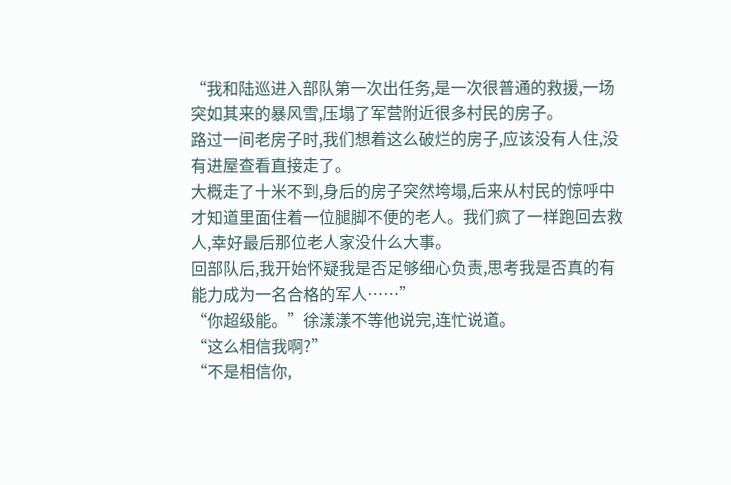“我和陆巡进入部队第一次出任务,是一次很普通的救援,一场突如其来的暴风雪,压塌了军营附近很多村民的房子。
路过一间老房子时,我们想着这么破烂的房子,应该没有人住,没有进屋查看直接走了。
大概走了十米不到,身后的房子突然垮塌,后来从村民的惊呼中才知道里面住着一位腿脚不便的老人。我们疯了一样跑回去救人,幸好最后那位老人家没什么大事。
回部队后,我开始怀疑我是否足够细心负责,思考我是否真的有能力成为一名合格的军人……”
“你超级能。”徐漾漾不等他说完,连忙说道。
“这么相信我啊?”
“不是相信你,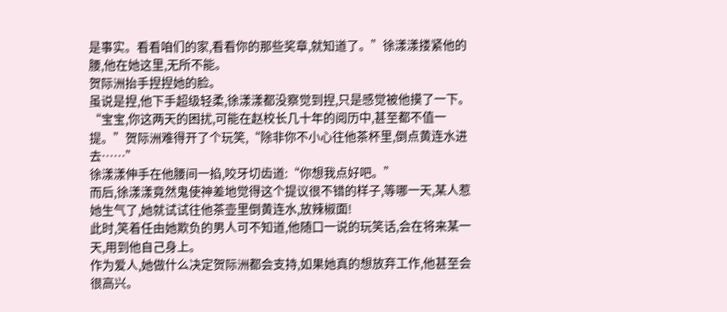是事实。看看咱们的家,看看你的那些奖章,就知道了。”徐漾漾搂紧他的腰,他在她这里,无所不能。
贺际洲抬手捏捏她的脸。
虽说是捏,他下手超级轻柔,徐漾漾都没察觉到捏,只是感觉被他摸了一下。
“宝宝,你这两天的困扰,可能在赵校长几十年的阅历中,甚至都不值一提。”贺际洲难得开了个玩笑,“除非你不小心往他茶杯里,倒点黄连水进去……”
徐漾漾伸手在他腰间一掐,咬牙切齿道:“你想我点好吧。”
而后,徐漾漾竟然鬼使神差地觉得这个提议很不错的样子,等哪一天,某人惹她生气了,她就试试往他茶壶里倒黄连水,放辣椒面!
此时,笑着任由她欺负的男人可不知道,他随口一说的玩笑话,会在将来某一天,用到他自己身上。
作为爱人,她做什么决定贺际洲都会支持,如果她真的想放弃工作,他甚至会很高兴。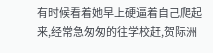有时候看着她早上硬逼着自己爬起来,经常急匆匆的往学校赶,贺际洲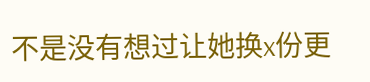不是没有想过让她换x份更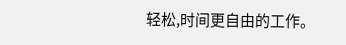轻松,时间更自由的工作。